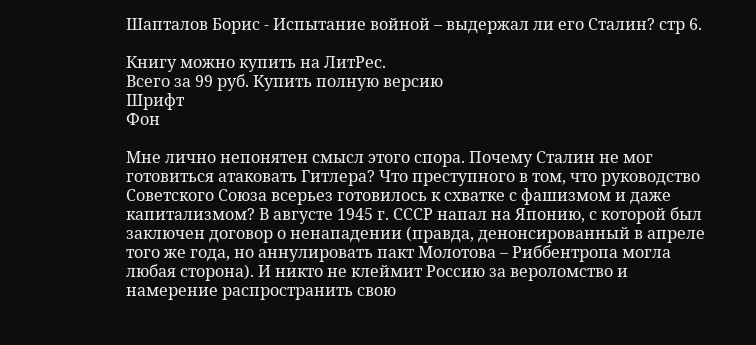Шапталов Борис - Испытание войной – выдержал ли его Сталин? стр 6.

Книгу можно купить на ЛитРес.
Всего за 99 руб. Купить полную версию
Шрифт
Фон

Мне лично непонятен смысл этого спора. Почему Сталин не мог готовиться атаковать Гитлера? Что преступного в том, что руководство Советского Союза всерьез готовилось к схватке с фашизмом и даже капитализмом? В августе 1945 г. СССР напал на Японию, с которой был заключен договор о ненападении (правда, денонсированный в апреле того же года, но аннулировать пакт Молотова – Риббентропа могла любая сторона). И никто не клеймит Россию за вероломство и намерение распространить свою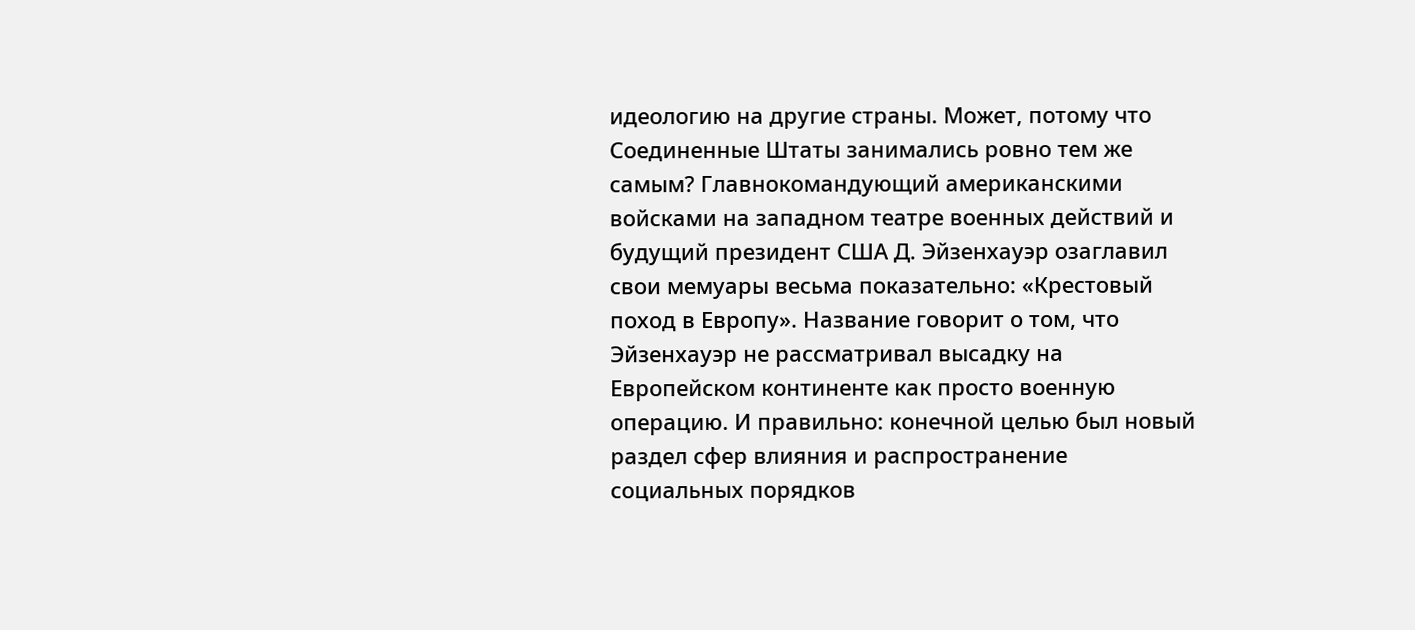идеологию на другие страны. Может, потому что Соединенные Штаты занимались ровно тем же самым? Главнокомандующий американскими войсками на западном театре военных действий и будущий президент США Д. Эйзенхауэр озаглавил свои мемуары весьма показательно: «Крестовый поход в Европу». Название говорит о том, что Эйзенхауэр не рассматривал высадку на Европейском континенте как просто военную операцию. И правильно: конечной целью был новый раздел сфер влияния и распространение социальных порядков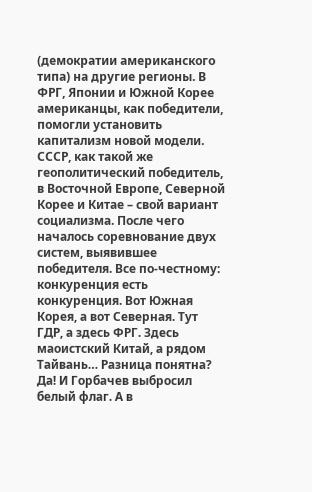(демократии американского типа) на другие регионы. В ФРГ, Японии и Южной Корее американцы, как победители, помогли установить капитализм новой модели. СССР, как такой же геополитический победитель, в Восточной Европе, Северной Корее и Китае – свой вариант социализма. После чего началось соревнование двух систем, выявившее победителя. Все по-честному: конкуренция есть конкуренция. Вот Южная Корея, а вот Северная. Тут ГДР, а здесь ФРГ. Здесь маоистский Китай, а рядом Тайвань… Разница понятна? Да! И Горбачев выбросил белый флаг. А в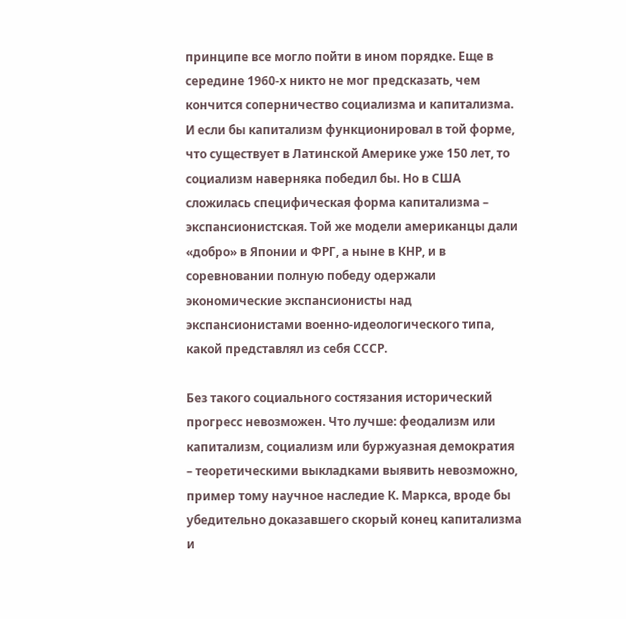принципе все могло пойти в ином порядке. Еще в середине 1960-х никто не мог предсказать, чем кончится соперничество социализма и капитализма. И если бы капитализм функционировал в той форме, что существует в Латинской Америке уже 150 лет, то социализм наверняка победил бы. Но в США сложилась специфическая форма капитализма – экспансионистская. Той же модели американцы дали «добро» в Японии и ФРГ, а ныне в КНР, и в соревновании полную победу одержали экономические экспансионисты над экспансионистами военно-идеологического типа, какой представлял из себя СССР.

Без такого социального состязания исторический прогресс невозможен. Что лучше: феодализм или капитализм, социализм или буржуазная демократия – теоретическими выкладками выявить невозможно, пример тому научное наследие К. Маркса, вроде бы убедительно доказавшего скорый конец капитализма и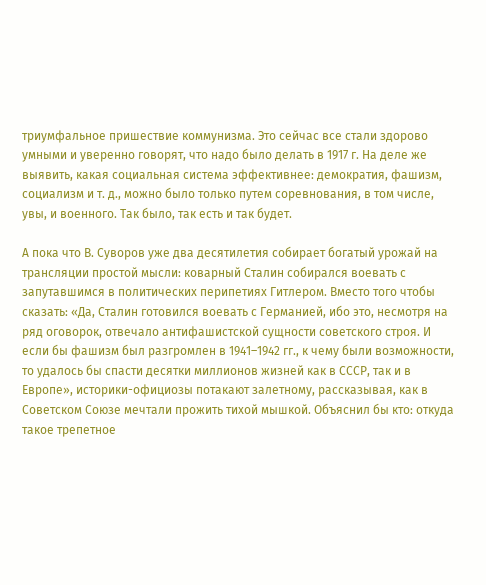триумфальное пришествие коммунизма. Это сейчас все стали здорово умными и уверенно говорят, что надо было делать в 1917 г. На деле же выявить, какая социальная система эффективнее: демократия, фашизм, социализм и т. д., можно было только путем соревнования, в том числе, увы, и военного. Так было, так есть и так будет.

А пока что В. Суворов уже два десятилетия собирает богатый урожай на трансляции простой мысли: коварный Сталин собирался воевать с запутавшимся в политических перипетиях Гитлером. Вместо того чтобы сказать: «Да, Сталин готовился воевать с Германией, ибо это, несмотря на ряд оговорок, отвечало антифашистской сущности советского строя. И если бы фашизм был разгромлен в 1941–1942 гг., к чему были возможности, то удалось бы спасти десятки миллионов жизней как в СССР, так и в Европе», историки-официозы потакают залетному, рассказывая, как в Советском Союзе мечтали прожить тихой мышкой. Объяснил бы кто: откуда такое трепетное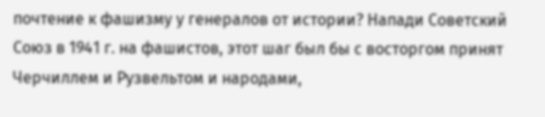почтение к фашизму у генералов от истории? Напади Советский Союз в 1941 г. на фашистов, этот шаг был бы с восторгом принят Черчиллем и Рузвельтом и народами,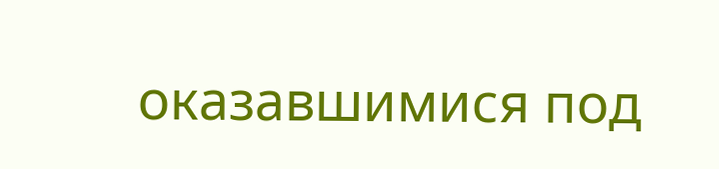оказавшимися под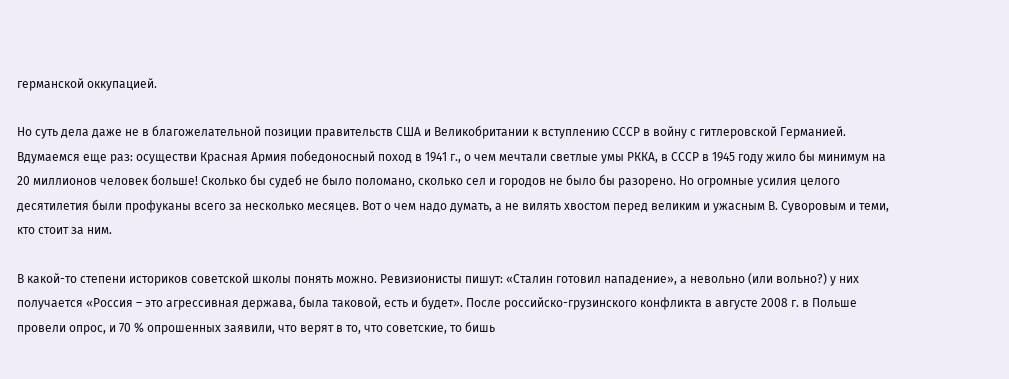германской оккупацией.

Но суть дела даже не в благожелательной позиции правительств США и Великобритании к вступлению СССР в войну с гитлеровской Германией. Вдумаемся еще раз: осуществи Красная Армия победоносный поход в 1941 г., о чем мечтали светлые умы РККА, в СССР в 1945 году жило бы минимум на 20 миллионов человек больше! Сколько бы судеб не было поломано, сколько сел и городов не было бы разорено. Но огромные усилия целого десятилетия были профуканы всего за несколько месяцев. Вот о чем надо думать, а не вилять хвостом перед великим и ужасным В. Суворовым и теми, кто стоит за ним.

В какой-то степени историков советской школы понять можно. Ревизионисты пишут: «Сталин готовил нападение», а невольно (или вольно?) у них получается «Россия – это агрессивная держава, была таковой, есть и будет». После российско-грузинского конфликта в августе 2008 г. в Польше провели опрос, и 70 % опрошенных заявили, что верят в то, что советские, то бишь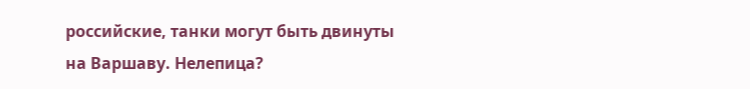российские, танки могут быть двинуты на Варшаву. Нелепица?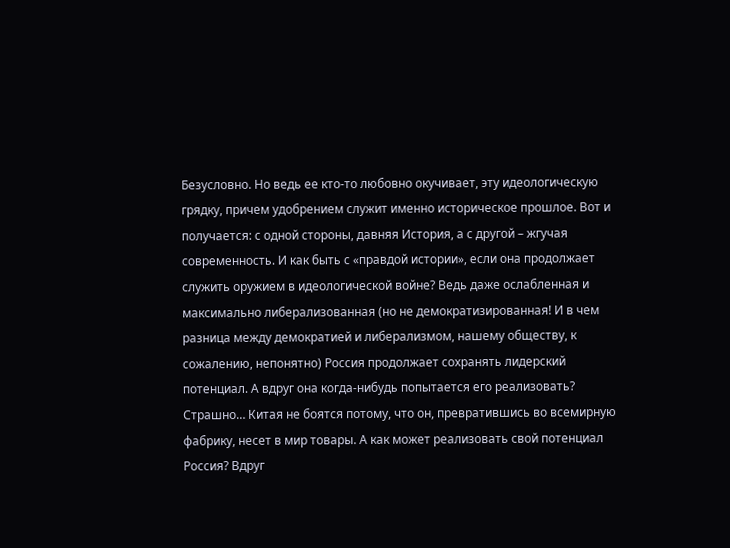Безусловно. Но ведь ее кто-то любовно окучивает, эту идеологическую грядку, причем удобрением служит именно историческое прошлое. Вот и получается: с одной стороны, давняя История, а с другой – жгучая современность. И как быть с «правдой истории», если она продолжает служить оружием в идеологической войне? Ведь даже ослабленная и максимально либерализованная (но не демократизированная! И в чем разница между демократией и либерализмом, нашему обществу, к сожалению, непонятно) Россия продолжает сохранять лидерский потенциал. А вдруг она когда-нибудь попытается его реализовать? Страшно… Китая не боятся потому, что он, превратившись во всемирную фабрику, несет в мир товары. А как может реализовать свой потенциал Россия? Вдруг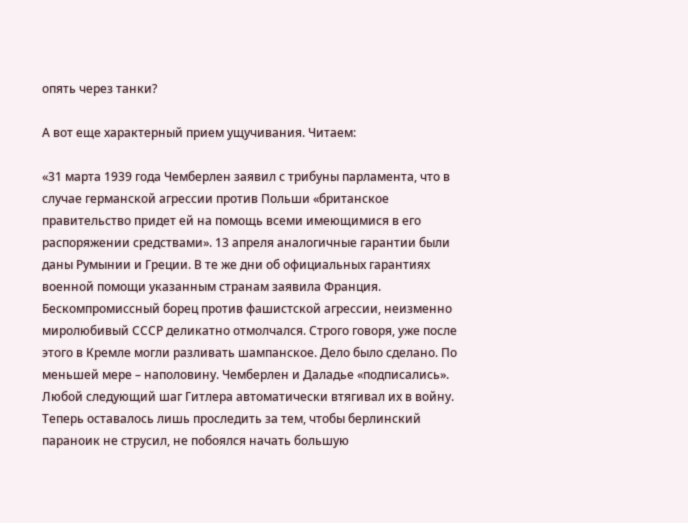опять через танки?

А вот еще характерный прием ущучивания. Читаем:

«31 марта 1939 года Чемберлен заявил с трибуны парламента, что в случае германской агрессии против Польши «британское правительство придет ей на помощь всеми имеющимися в его распоряжении средствами». 13 апреля аналогичные гарантии были даны Румынии и Греции. В те же дни об официальных гарантиях военной помощи указанным странам заявила Франция. Бескомпромиссный борец против фашистской агрессии, неизменно миролюбивый СССР деликатно отмолчался. Строго говоря, уже после этого в Кремле могли разливать шампанское. Дело было сделано. По меньшей мере – наполовину. Чемберлен и Даладье «подписались». Любой следующий шаг Гитлера автоматически втягивал их в войну. Теперь оставалось лишь проследить за тем, чтобы берлинский параноик не струсил, не побоялся начать большую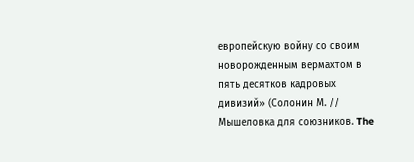европейскую войну со своим новорожденным вермахтом в пять десятков кадровых дивизий» (Солонин М. // Мышеловка для союзников. The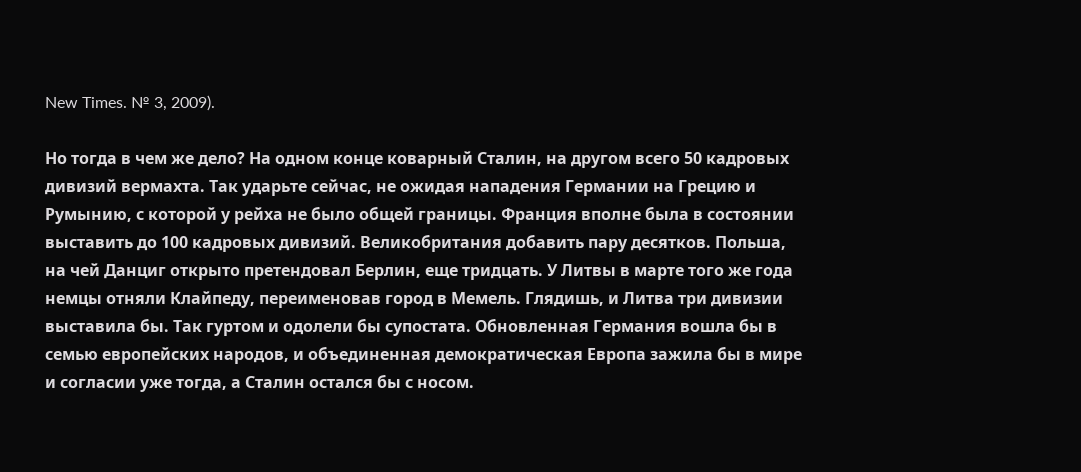New Times. № 3, 2009).

Но тогда в чем же дело? На одном конце коварный Сталин, на другом всего 50 кадровых дивизий вермахта. Так ударьте сейчас, не ожидая нападения Германии на Грецию и Румынию, с которой у рейха не было общей границы. Франция вполне была в состоянии выставить до 100 кадровых дивизий. Великобритания добавить пару десятков. Польша, на чей Данциг открыто претендовал Берлин, еще тридцать. У Литвы в марте того же года немцы отняли Клайпеду, переименовав город в Мемель. Глядишь, и Литва три дивизии выставила бы. Так гуртом и одолели бы супостата. Обновленная Германия вошла бы в семью европейских народов, и объединенная демократическая Европа зажила бы в мире и согласии уже тогда, а Сталин остался бы с носом.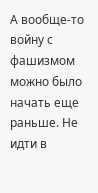А вообще-то войну с фашизмом можно было начать еще раньше. Не идти в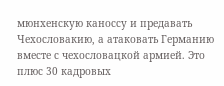мюнхенскую каноссу и предавать Чехословакию, а атаковать Германию вместе с чехословацкой армией. Это плюс 30 кадровых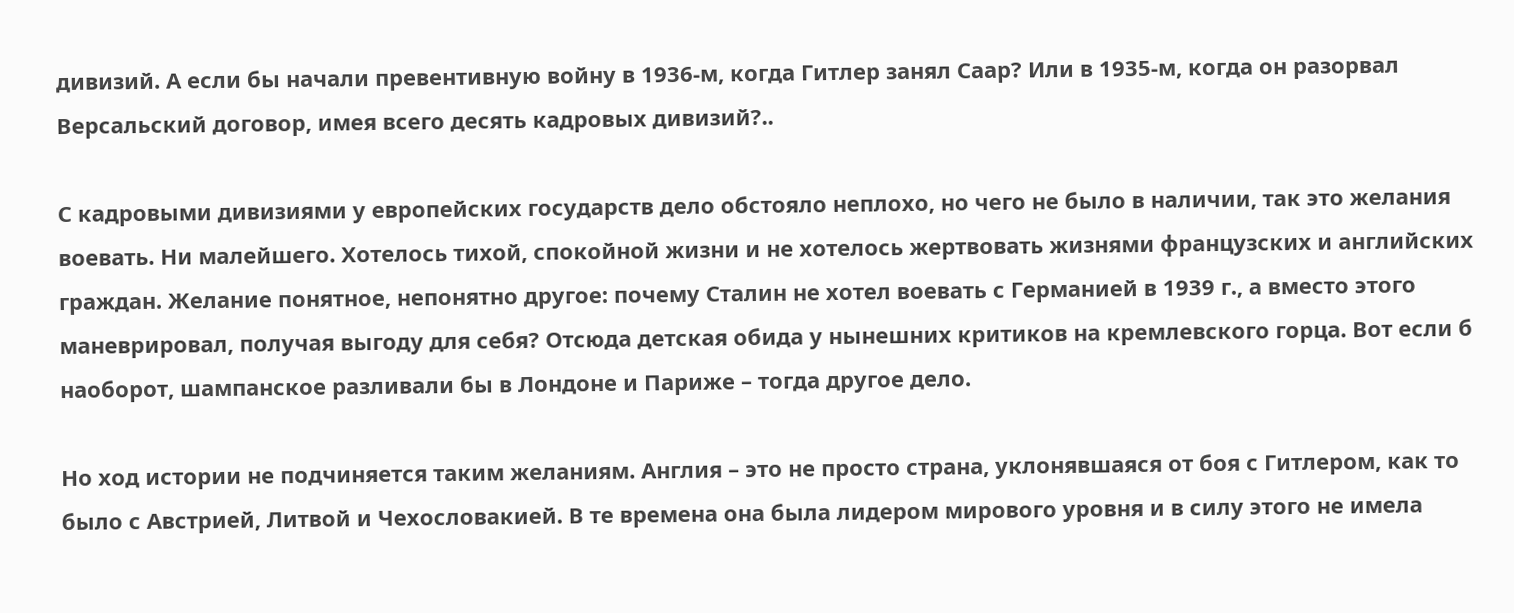дивизий. А если бы начали превентивную войну в 1936-м, когда Гитлер занял Саар? Или в 1935-м, когда он разорвал Версальский договор, имея всего десять кадровых дивизий?..

С кадровыми дивизиями у европейских государств дело обстояло неплохо, но чего не было в наличии, так это желания воевать. Ни малейшего. Хотелось тихой, спокойной жизни и не хотелось жертвовать жизнями французских и английских граждан. Желание понятное, непонятно другое: почему Сталин не хотел воевать с Германией в 1939 г., а вместо этого маневрировал, получая выгоду для себя? Отсюда детская обида у нынешних критиков на кремлевского горца. Вот если б наоборот, шампанское разливали бы в Лондоне и Париже – тогда другое дело.

Но ход истории не подчиняется таким желаниям. Англия – это не просто страна, уклонявшаяся от боя с Гитлером, как то было с Австрией, Литвой и Чехословакией. В те времена она была лидером мирового уровня и в силу этого не имела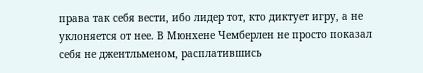права так себя вести, ибо лидер тот, кто диктует игру, а не уклоняется от нее. В Мюнхене Чемберлен не просто показал себя не джентльменом, расплатившись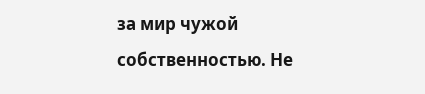за мир чужой собственностью. Не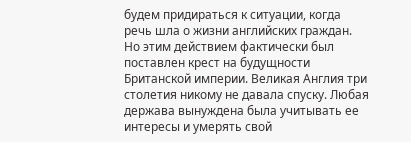будем придираться к ситуации, когда речь шла о жизни английских граждан. Но этим действием фактически был поставлен крест на будущности Британской империи. Великая Англия три столетия никому не давала спуску. Любая держава вынуждена была учитывать ее интересы и умерять свой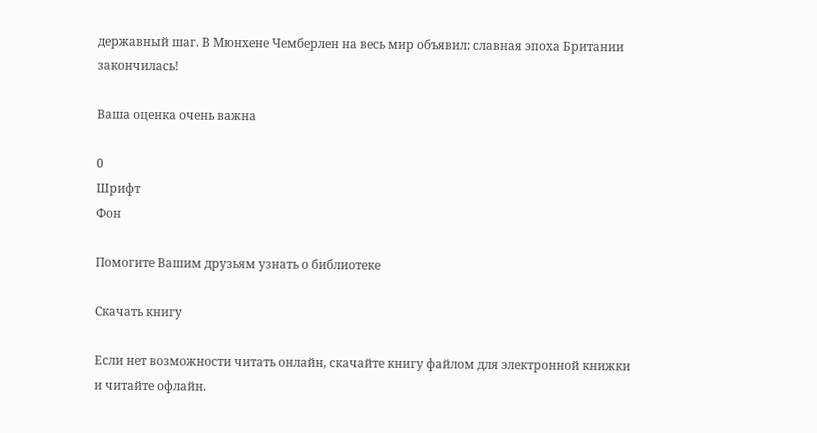державный шаг. В Мюнхене Чемберлен на весь мир объявил: славная эпоха Британии закончилась!

Ваша оценка очень важна

0
Шрифт
Фон

Помогите Вашим друзьям узнать о библиотеке

Скачать книгу

Если нет возможности читать онлайн, скачайте книгу файлом для электронной книжки и читайте офлайн.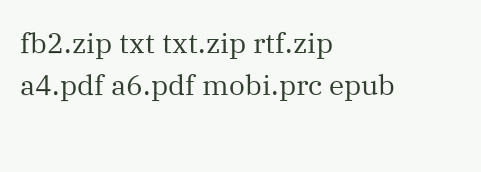fb2.zip txt txt.zip rtf.zip a4.pdf a6.pdf mobi.prc epub